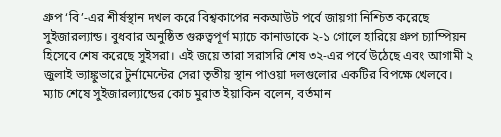গ্রুপ ‘বি’-এর শীর্ষস্থান দখল করে বিশ্বকাপের নকআউট পর্বে জায়গা নিশ্চিত করেছে সুইজারল্যান্ড। বুধবার অনুষ্ঠিত গুরুত্বপূর্ণ ম্যাচে কানাডাকে ২-১ গোলে হারিয়ে গ্রুপ চ্যাম্পিয়ন হিসেবে শেষ করেছে সুইসরা। এই জয়ে তারা সরাসরি শেষ ৩২-এর পর্বে উঠেছে এবং আগামী ২ জুলাই ভ্যাঙ্কুভারে টুর্নামেন্টের সেরা তৃতীয় স্থান পাওয়া দলগুলোর একটির বিপক্ষে খেলবে।
ম্যাচ শেষে সুইজারল্যান্ডের কোচ মুরাত ইয়াকিন বলেন, বর্তমান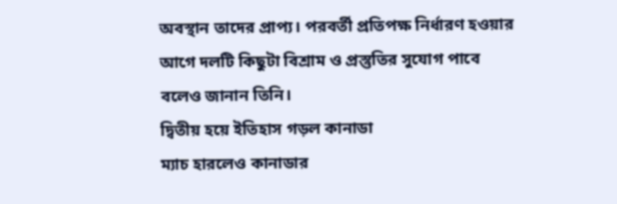অবস্থান তাদের প্রাপ্য। পরবর্তী প্রতিপক্ষ নির্ধারণ হওয়ার আগে দলটি কিছুটা বিশ্রাম ও প্রস্তুতির সুযোগ পাবে বলেও জানান তিনি।
দ্বিতীয় হয়ে ইতিহাস গড়ল কানাডা
ম্যাচ হারলেও কানাডার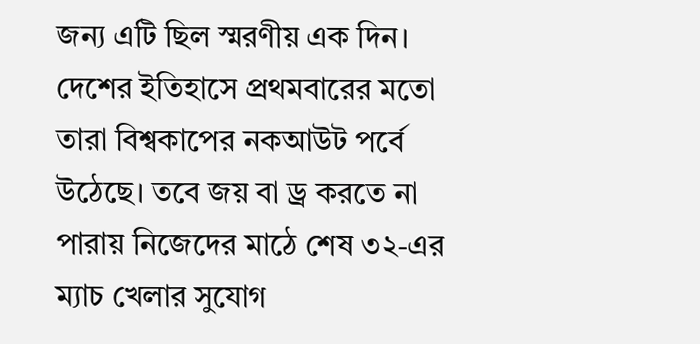জন্য এটি ছিল স্মরণীয় এক দিন। দেশের ইতিহাসে প্রথমবারের মতো তারা বিশ্বকাপের নকআউট পর্বে উঠেছে। তবে জয় বা ড্র করতে না পারায় নিজেদের মাঠে শেষ ৩২-এর ম্যাচ খেলার সুযোগ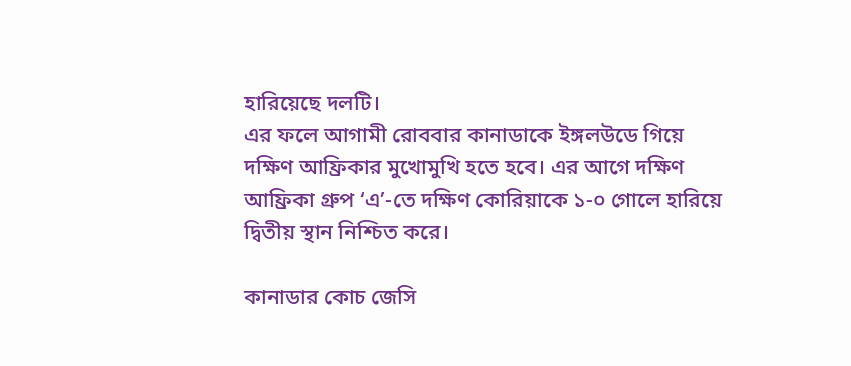হারিয়েছে দলটি।
এর ফলে আগামী রোববার কানাডাকে ইঙ্গলউডে গিয়ে দক্ষিণ আফ্রিকার মুখোমুখি হতে হবে। এর আগে দক্ষিণ আফ্রিকা গ্রুপ ‘এ’-তে দক্ষিণ কোরিয়াকে ১-০ গোলে হারিয়ে দ্বিতীয় স্থান নিশ্চিত করে।

কানাডার কোচ জেসি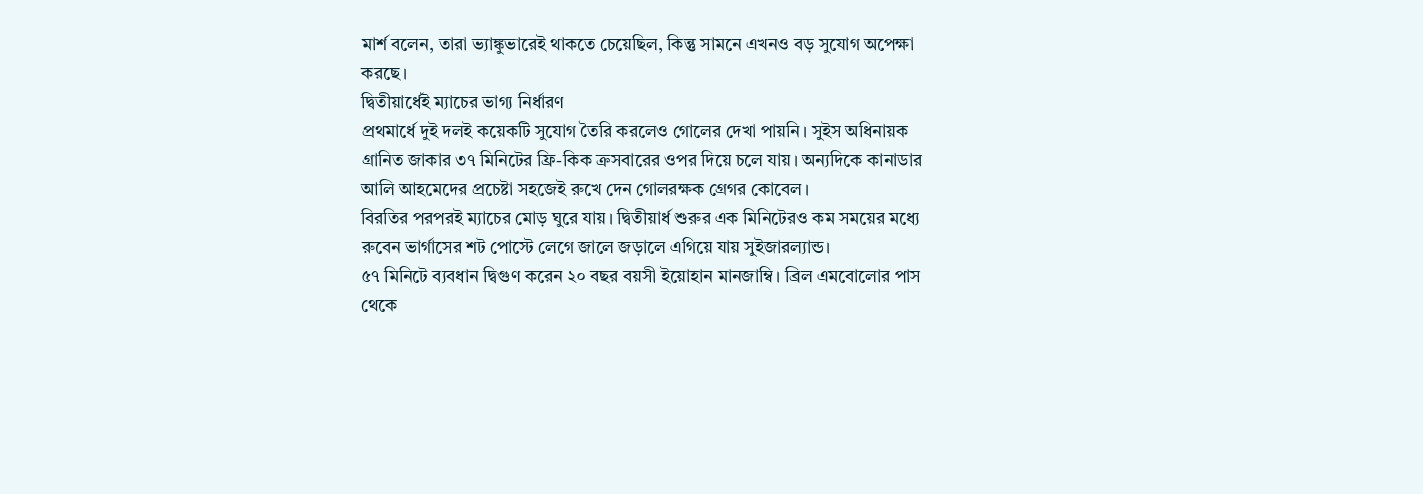মার্শ বলেন, তারা ভ্যাঙ্কুভারেই থাকতে চেয়েছিল, কিন্তু সামনে এখনও বড় সুযোগ অপেক্ষা করছে।
দ্বিতীয়ার্ধেই ম্যাচের ভাগ্য নির্ধারণ
প্রথমার্ধে দুই দলই কয়েকটি সুযোগ তৈরি করলেও গোলের দেখা পায়নি। সুইস অধিনায়ক গ্রানিত জাকার ৩৭ মিনিটের ফ্রি-কিক ক্রসবারের ওপর দিয়ে চলে যায়। অন্যদিকে কানাডার আলি আহমেদের প্রচেষ্টা সহজেই রুখে দেন গোলরক্ষক গ্রেগর কোবেল।
বিরতির পরপরই ম্যাচের মোড় ঘুরে যায়। দ্বিতীয়ার্ধ শুরুর এক মিনিটেরও কম সময়ের মধ্যে রুবেন ভার্গাসের শট পোস্টে লেগে জালে জড়ালে এগিয়ে যায় সুইজারল্যান্ড।
৫৭ মিনিটে ব্যবধান দ্বিগুণ করেন ২০ বছর বয়সী ইয়োহান মানজাম্বি। ব্রিল এমবোলোর পাস থেকে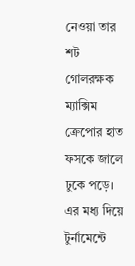নেওয়া তার শট গোলরক্ষক ম্যাক্সিম ক্রেপোর হাত ফসকে জালে ঢুকে পড়ে। এর মধ্য দিয়ে টুর্নামেন্টে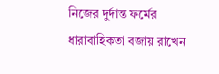নিজের দুর্দান্ত ফর্মের ধারাবাহিকতা বজায় রাখেন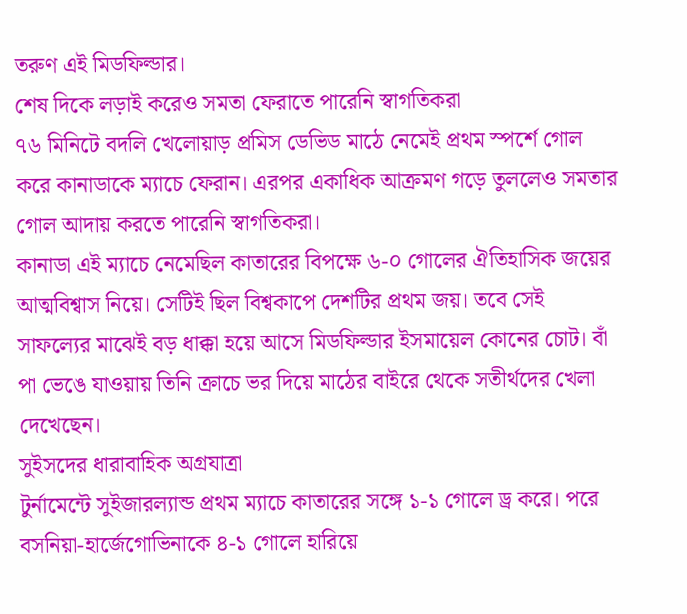তরুণ এই মিডফিল্ডার।
শেষ দিকে লড়াই করেও সমতা ফেরাতে পারেনি স্বাগতিকরা
৭৬ মিনিটে বদলি খেলোয়াড় প্রমিস ডেভিড মাঠে নেমেই প্রথম স্পর্শে গোল করে কানাডাকে ম্যাচে ফেরান। এরপর একাধিক আক্রমণ গড়ে তুললেও সমতার গোল আদায় করতে পারেনি স্বাগতিকরা।
কানাডা এই ম্যাচে নেমেছিল কাতারের বিপক্ষে ৬-০ গোলের ঐতিহাসিক জয়ের আত্মবিশ্বাস নিয়ে। সেটিই ছিল বিশ্বকাপে দেশটির প্রথম জয়। তবে সেই সাফল্যের মাঝেই বড় ধাক্কা হয়ে আসে মিডফিল্ডার ইসমায়েল কোনের চোট। বাঁ পা ভেঙে যাওয়ায় তিনি ক্রাচে ভর দিয়ে মাঠের বাইরে থেকে সতীর্থদের খেলা দেখেছেন।
সুইসদের ধারাবাহিক অগ্রযাত্রা
টুর্নামেন্টে সুইজারল্যান্ড প্রথম ম্যাচে কাতারের সঙ্গে ১-১ গোলে ড্র করে। পরে বসনিয়া-হার্জেগোভিনাকে ৪-১ গোলে হারিয়ে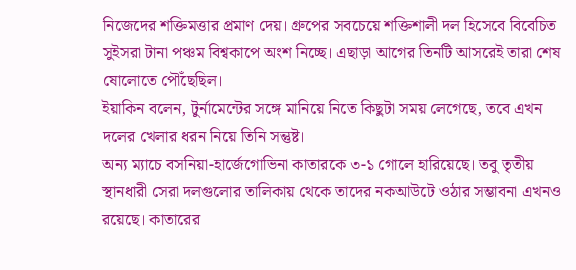নিজেদের শক্তিমত্তার প্রমাণ দেয়। গ্রুপের সবচেয়ে শক্তিশালী দল হিসেবে বিবেচিত সুইসরা টানা পঞ্চম বিশ্বকাপে অংশ নিচ্ছে। এছাড়া আগের তিনটি আসরেই তারা শেষ ষোলোতে পৌঁছেছিল।
ইয়াকিন বলেন, টুর্নামেন্টের সঙ্গে মানিয়ে নিতে কিছুটা সময় লেগেছে, তবে এখন দলের খেলার ধরন নিয়ে তিনি সন্তুষ্ট।
অন্য ম্যাচে বসনিয়া-হার্জেগোভিনা কাতারকে ৩-১ গোলে হারিয়েছে। তবু তৃতীয় স্থানধারী সেরা দলগুলোর তালিকায় থেকে তাদের নকআউটে ওঠার সম্ভাবনা এখনও রয়েছে। কাতারের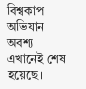বিশ্বকাপ অভিযান অবশ্য এখানেই শেষ হয়েছে।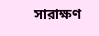সারাক্ষণ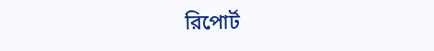রিপোর্ট